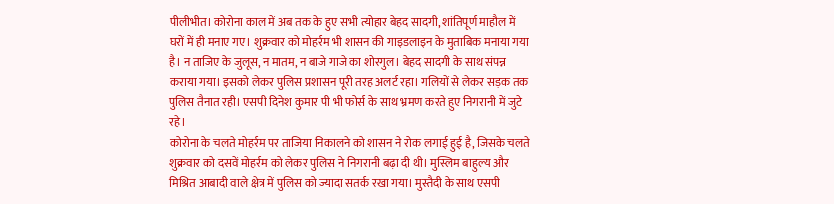पीलीभीत। कोरोना काल में अब तक के हुए सभी त्योहार बेहद सादगी, शांतिपूर्ण माहौल में घरों में ही मनाए गए। शुक्रवार को मोहर्रम भी शासन की गाइडलाइन के मुताबिक मनाया गया है। न ताजिए के जुलूस, न मातम, न बाजे गाजे का शोरगुल। बेहद सादगी के साथ संपन्न कराया गया। इसको लेकर पुलिस प्रशासन पूरी तरह अलर्ट रहा। गलियों से लेकर सड़क तक पुलिस तैनात रही। एसपी दिनेश कुमार पी भी फोर्स के साथ भ्रमण करते हुए निगरानी में जुटे रहे।
कोरोना के चलते मोहर्रम पर ताजिया निकालने को शासन ने रोक लगाई हुई है, जिसके चलते शुक्रवार को दसवें मोहर्रम को लेकर पुलिस ने निगरानी बढ़ा दी थी। मुस्लिम बाहुल्य और मिश्रित आबादी वाले क्षेत्र में पुलिस को ज्यादा सतर्क रखा गया। मुस्तैदी के साथ एसपी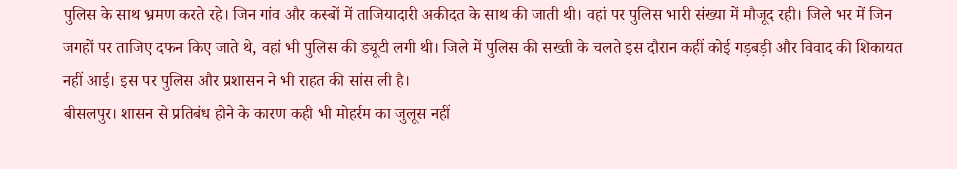पुलिस के साथ भ्रमण करते रहे। जिन गांव और कस्बों में ताजियादारी अकीदत के साथ की जाती थी। वहां पर पुलिस भारी संख्या में मौजूद रही। जिले भर में जिन जगहों पर ताजिए दफन किए जाते थे, वहां भी पुलिस की ड्यूटी लगी थी। जिले में पुलिस की सख्ती के चलते इस दौरान कहीं कोई गड़बड़ी और विवाद की शिकायत नहीं आई। इस पर पुलिस और प्रशासन ने भी राहत की सांस ली है।
बीसलपुर। शासन से प्रतिबंध होने के कारण कही भी मोहर्रम का जुलूस नहीं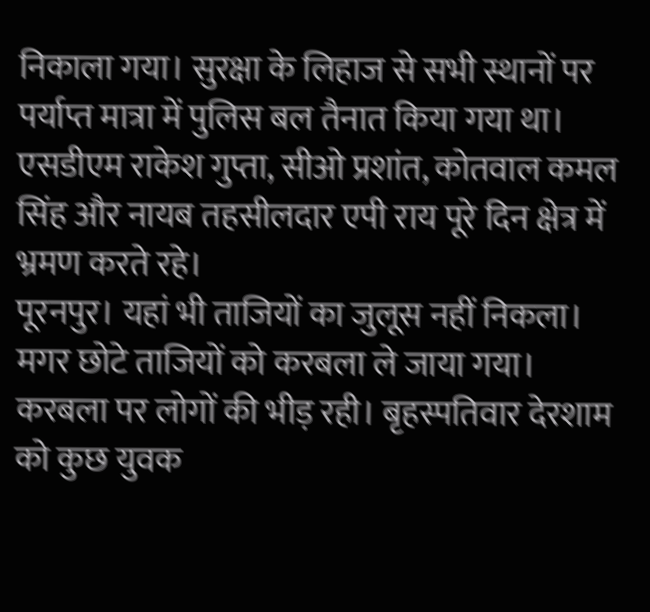निकाला गया। सुरक्षा के लिहाज से सभी स्थानों पर पर्याप्त मात्रा में पुलिस बल तैनात किया गया था। एसडीएम राकेश गुप्ता, सीओ प्रशांत, कोतवाल कमल सिंह और नायब तहसीलदार एपी राय पूरे दिन क्षेत्र में भ्रमण करते रहे।
पूरनपुर। यहां भी ताजियों का जुलूस नहीं निकला। मगर छोटे ताजियों को करबला ले जाया गया। करबला पर लोगों की भीड़ रही। बृहस्पतिवार देरशाम को कुछ युवक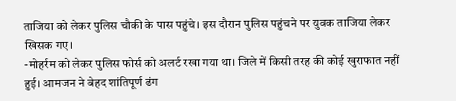ताजिया को लेकर पुलिस चौकी के पास पहुंचे। इस दौरान पुलिस पहुंचने पर युवक ताजिया लेकर खिसक गए।
-मोहर्रम को लेकर पुलिस फोर्स को अलर्ट रखा गया था। जिले में किसी तरह की कोई खुराफात नहीं हुई। आमजन ने बेहद शांतिपूर्ण ढंग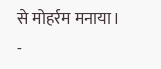से मोहर्रम मनाया। -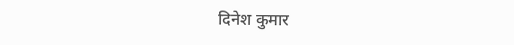दिनेश कुमार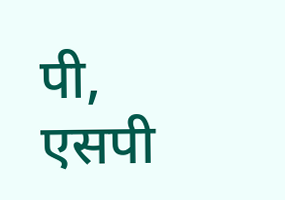पी, एसपी